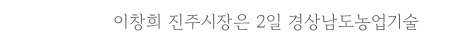이창희 진주시장은 2일 경상남도농업기술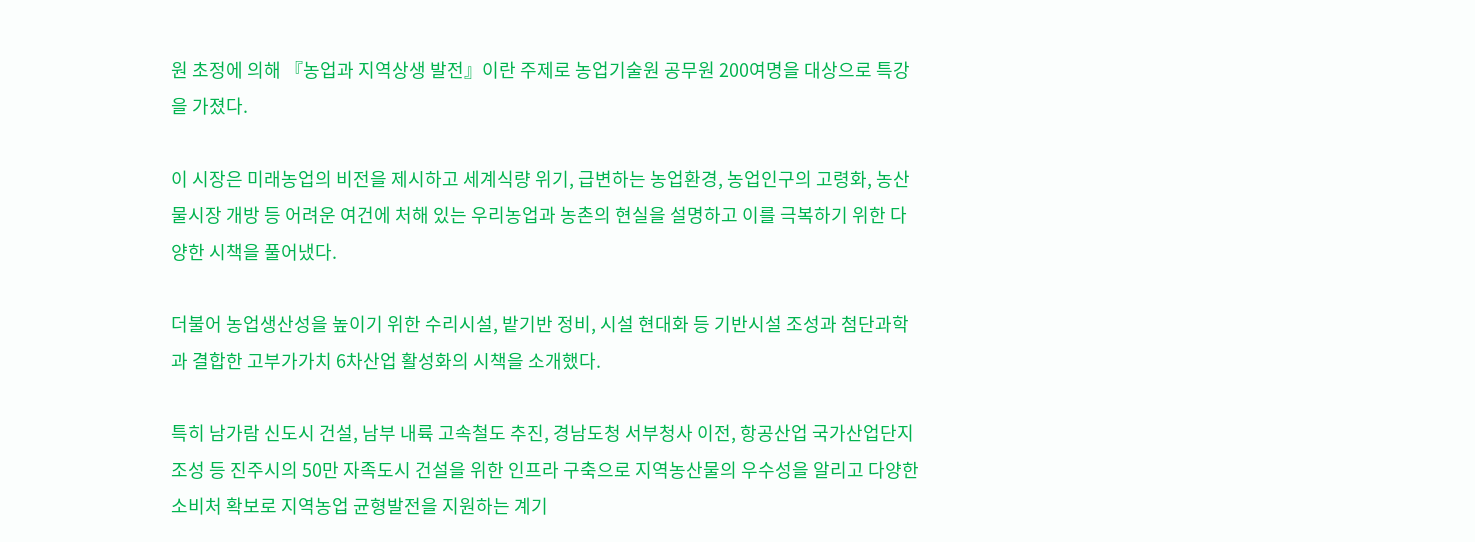원 초정에 의해 『농업과 지역상생 발전』이란 주제로 농업기술원 공무원 200여명을 대상으로 특강을 가졌다.

이 시장은 미래농업의 비전을 제시하고 세계식량 위기, 급변하는 농업환경, 농업인구의 고령화, 농산물시장 개방 등 어려운 여건에 처해 있는 우리농업과 농촌의 현실을 설명하고 이를 극복하기 위한 다양한 시책을 풀어냈다.

더불어 농업생산성을 높이기 위한 수리시설, 밭기반 정비, 시설 현대화 등 기반시설 조성과 첨단과학과 결합한 고부가가치 6차산업 활성화의 시책을 소개했다.

특히 남가람 신도시 건설, 남부 내륙 고속철도 추진, 경남도청 서부청사 이전, 항공산업 국가산업단지 조성 등 진주시의 50만 자족도시 건설을 위한 인프라 구축으로 지역농산물의 우수성을 알리고 다양한 소비처 확보로 지역농업 균형발전을 지원하는 계기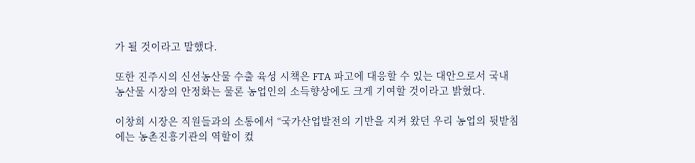가 될 것이라고 말했다.

또한 진주시의 신선농산물 수출 육성 시책은 FTA 파고에 대응할 수 있는 대안으로서 국내 농산물 시장의 안정화는 물론 농업인의 소득향상에도 크게 기여할 것이라고 밝혔다.

이창희 시장은 직원들과의 소통에서 “국가산업발전의 기반을 지켜 왔던 우리 농업의 뒷받침에는 농촌진흥기관의 역할이 컸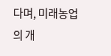다며, 미래농업의 개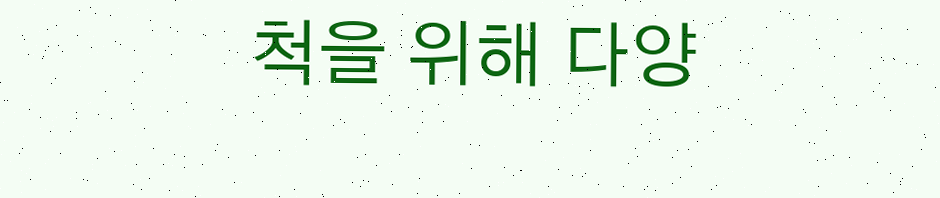척을 위해 다양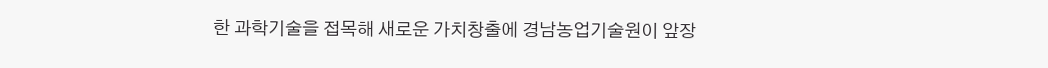한 과학기술을 접목해 새로운 가치창출에 경남농업기술원이 앞장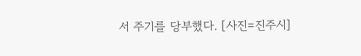서 주기를 당부했다. [사진=진주시]